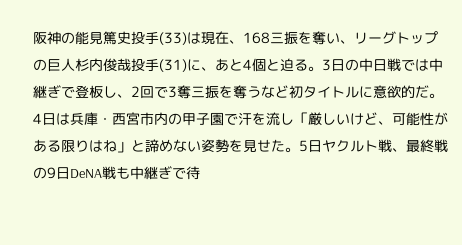阪神の能見篤史投手(33)は現在、168三振を奪い、リーグトップの巨人杉内俊哉投手(31)に、あと4個と迫る。3日の中日戦では中継ぎで登板し、2回で3奪三振を奪うなど初タイトルに意欲的だ。4日は兵庫・西宮市内の甲子園で汗を流し「厳しいけど、可能性がある限りはね」と諦めない姿勢を見せた。5日ヤクルト戦、最終戦の9日DeNA戦も中継ぎで待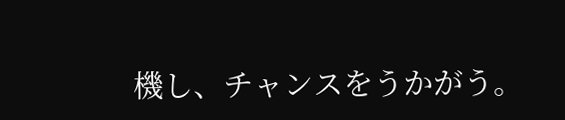機し、チャンスをうかがう。